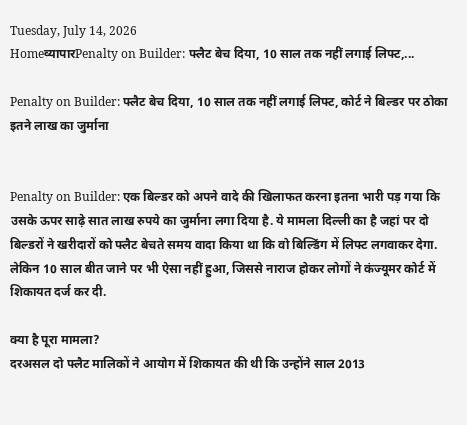Tuesday, July 14, 2026
Homeव्यापारPenalty on Builder: फ्लैट बेच दिया, 10 साल तक नहीं लगाई लिफ्ट,...

Penalty on Builder: फ्लैट बेच दिया, 10 साल तक नहीं लगाई लिफ्ट, कोर्ट ने बिल्डर पर ठोका इतने लाख का जुर्माना


Penalty on Builder: एक बिल्डर को अपने वादे की खिलाफत करना इतना भारी पड़ गया कि उसके ऊपर साढ़े सात लाख रुपये का जुर्माना लगा दिया है. ये मामला दिल्ली का है जहां पर दो बिल्डरों ने खरीदारों को फ्लैट बेचते समय वादा किया था कि वो बिल्डिंग में लिफ्ट लगवाकर देगा. लेकिन 10 साल बीत जाने पर भी ऐसा नहीं हुआ, जिससे नाराज होकर लोगों ने कंज्यूमर कोर्ट में शिकायत दर्ज कर दी.

क्या है पूरा मामला?
दरअसल दो फ्लैट मालिकों ने आयोग में शिकायत की थी कि उन्होंने साल 2013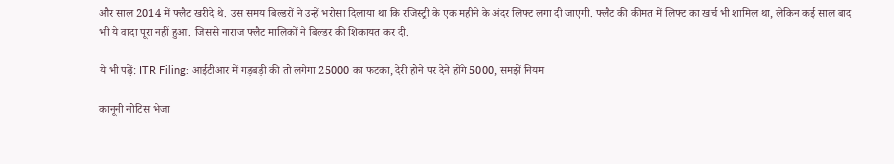और साल 2014 में फ्लैट खरीदे थे. उस समय बिल्डरों ने उन्हें भरोसा दिलाया था कि रजिस्ट्री के एक महीने के अंदर लिफ्ट लगा दी जाएगी. फ्लैट की कीमत में लिफ्ट का खर्च भी शामिल था, लेकिन कई साल बाद भी ये वादा पूरा नहीं हुआ. जिससे नाराज फ्लैट मालिकों ने बिल्डर की शिकायत कर दी.

ये भी पढ़ें: ITR Filing: आईटीआर में गड़बड़ी की तो लगेगा 25000 का फटका, देरी होने पर देने होंगे 5000, समझें नियम

कानूनी नोटिस भेजा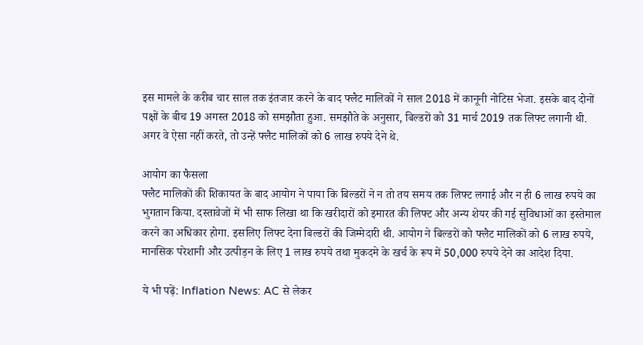इस मामले के करीब चार साल तक इंतजार करने के बाद फ्लैट मालिकों ने साल 2018 में कानूनी नोटिस भेजा. इसके बाद दोनों पक्षों के बीच 19 अगस्त 2018 को समझौता हुआ. समझौते के अनुसार, बिल्डरों को 31 मार्च 2019 तक लिफ्ट लगानी थी. अगर वे ऐसा नहीं करते, तो उन्हें फ्लैट मालिकों को 6 लाख रुपये देने थे.

आयोग का फैसला
फ्लैट मालिकों की शिकायत के बाद आयोग ने पाया कि बिल्डरों ने न तो तय समय तक लिफ्ट लगाई और न ही 6 लाख रुपये का भुगतान किया. दस्तावेजों में भी साफ लिखा था कि खरीदारों को इमारत की लिफ्ट और अन्य शेयर की गई सुविधाओं का इस्तेमाल करने का अधिकार होगा. इसलिए लिफ्ट देना बिल्डरों की जिम्मेदारी थी. आयोग ने बिल्डरों को फ्लैट मालिकों को 6 लाख रुपये, मानसिक परेशानी और उत्पीड़न के लिए 1 लाख रुपये तथा मुकदमे के खर्च के रूप में 50,000 रुपये देने का आदेश दिया.

ये भी पढ़ें: Inflation News: AC से लेकर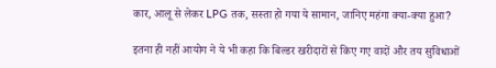कार, आलू से लेकर LPG तक, सस्ता हो गया ये सामान, जानिए महंगा क्या-क्या हुआ?

इतना ही नहीं आयोग ने ये भी कहा कि बिल्डर खरीदारों से किए गए वादों और तय सुविधाओं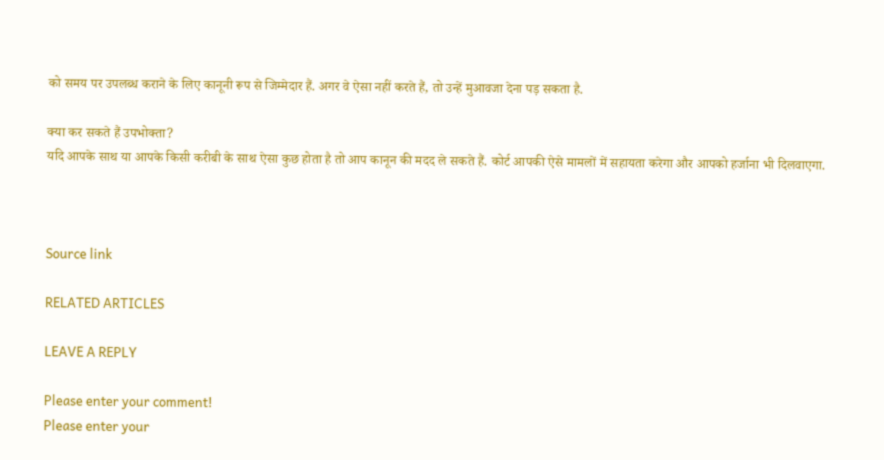को समय पर उपलब्ध कराने के लिए कानूनी रूप से जिम्मेदार हैं. अगर वे ऐसा नहीं करते हैं, तो उन्हें मुआवजा देना पड़ सकता है.

क्या कर सकते हैं उपभोक्ता?
यदि आपके साथ या आपके किसी करीबी के साथ ऐसा कुछ होता है तो आप कानून की मदद ले सकते हैं. कोर्ट आपकी ऐसे मामलों में सहायता करेगा और आपको हर्जाना भी दिलवाएगा.



Source link

RELATED ARTICLES

LEAVE A REPLY

Please enter your comment!
Please enter your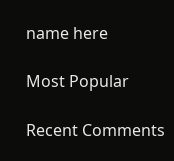name here

Most Popular

Recent Comments